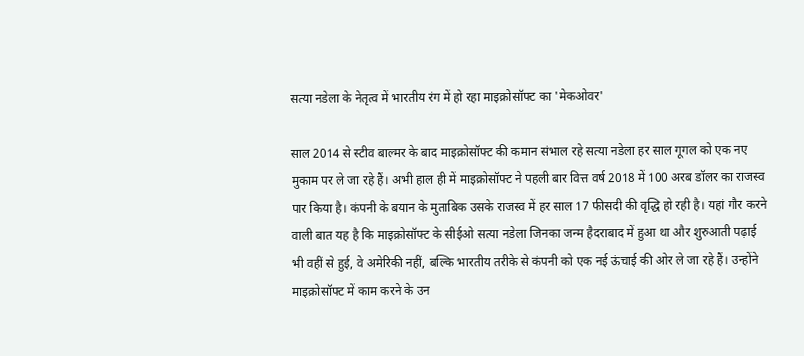सत्या नडेला के नेतृत्व में भारतीय रंग में हो रहा माइक्रोसॉफ्ट का 'मेकओवर'

साल 2014 से स्टीव बाल्मर के बाद माइक्रोसॉफ्ट की कमान संभाल रहे सत्या नडेला हर साल गूगल को एक नए मुकाम पर ले जा रहे हैं। अभी हाल ही में माइक्रोसॉफ्ट ने पहली बार वित्त वर्ष 2018 में 100 अरब डॉलर का राजस्व पार किया है। कंपनी के बयान के मुताबिक उसके राजस्व में हर साल 17 फीसदी की वृद्धि हो रही है। यहां गौर करने वाली बात यह है कि माइक्रोसॉफ्ट के सीईओ सत्या नडेला जिनका जन्म हैदराबाद में हुआ था और शुरुआती पढ़ाई भी वहीं से हुई, वे अमेरिकी नहीं, बल्कि भारतीय तरीके से कंपनी को एक नई ऊंचाई की ओर ले जा रहे हैं। उन्होंने माइक्रोसॉफ्ट में काम करने के उन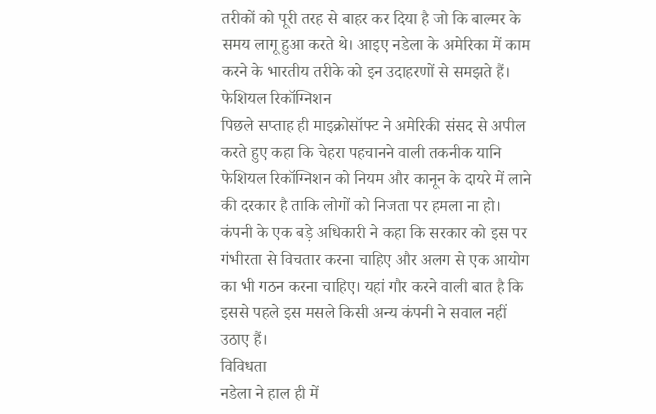तरीकों को पूरी तरह से बाहर कर दिया है जो कि बाल्मर के समय लागू हुआ करते थे। आइए नडेला के अमेरिका में काम करने के भारतीय तरीके को इन उदाहरणों से समझते हैं।
फेशियल रिकॉग्निशन
पिछले सप्ताह ही माइक्रोसॉफ्ट ने अमेरिकी संसद से अपील करते हुए कहा कि चेहरा पहचानने वाली तकनीक यानि फेशियल रिकॉग्निशन को नियम और कानून के दायरे में लाने की दरकार है ताकि लोगों को निजता पर हमला ना हो। कंपनी के एक बड़े अधिकारी ने कहा कि सरकार को इस पर गंभीरता से विचतार करना चाहिए और अलग से एक आयोग का भी गठन करना चाहिए। यहां गौर करने वाली बात है कि इससे पहले इस मसले किसी अन्य कंपनी ने सवाल नहीं उठाए हैं।
विविधता
नडेला ने हाल ही में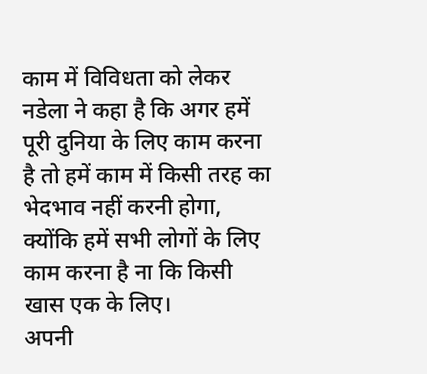काम में विविधता को लेकर नडेला ने कहा है कि अगर हमें पूरी दुनिया के लिए काम करना है तो हमें काम में किसी तरह का भेदभाव नहीं करनी होगा, क्योंकि हमें सभी लोगों के लिए काम करना है ना कि किसी खास एक के लिए।
अपनी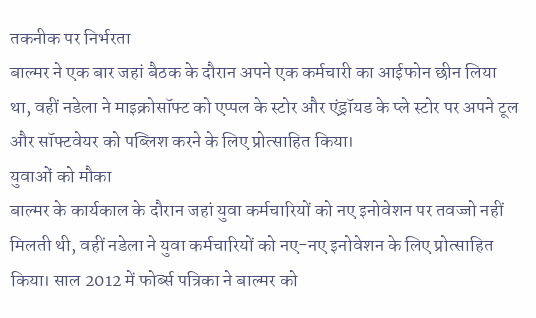तकनीक पर निर्भरता
बाल्मर ने एक बार जहां बैठक के दौरान अपने एक कर्मचारी का आईफोन छीन लिया था, वहीं नडेला ने माइक्रोसॉफ्ट को एप्पल के स्टोर और एंड्रॉयड के प्ले स्टोर पर अपने टूल और सॉफ्टवेयर को पब्लिश करने के लिए प्रोत्साहित किया।
युवाओं को मौका
बाल्मर के कार्यकाल के दौरान जहां युवा कर्मचारियों को नए इनोवेशन पर तवज्जो नहीं मिलती थी, वहीं नडेला ने युवा कर्मचारियों को नए-नए इनोवेशन के लिए प्रोत्साहित किया। साल 2012 में फोर्ब्स पत्रिका ने बाल्मर को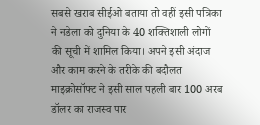सबसे खराब सीईओ बताया तो वहीं इसी पत्रिका ने नडेला को दुनिया के 40 शक्तिशाली लोगों की सूची में शामिल किया। अपने इसी अंदाज और काम करने के तरीके की बदौलत माइक्रोसॉफ्ट ने इसी साल पहली बार 100 अरब डॉलर का राजस्व पार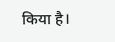किया है।